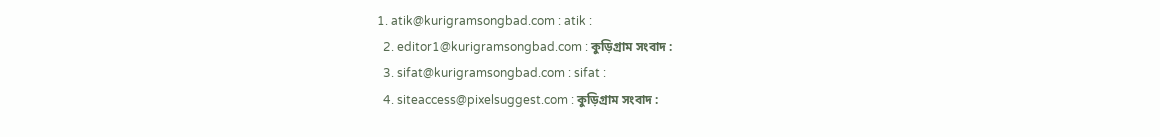1. atik@kurigramsongbad.com : atik :
  2. editor1@kurigramsongbad.com : কুড়িগ্রাম সংবাদ :
  3. sifat@kurigramsongbad.com : sifat :
  4. siteaccess@pixelsuggest.com : কুড়িগ্রাম সংবাদ :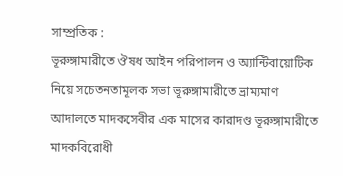সাম্প্রতিক :
ভূরুঙ্গামারীতে ঔষধ আইন পরিপালন ও অ্যান্টিবায়োটিক নিয়ে সচেতনতামূলক সভা ভূরুঙ্গামারীতে ভ্রাম্যমাণ আদালতে মাদকসেবীর এক মাসের কারাদণ্ড ভূরুঙ্গামারীতে মাদকবিরোধী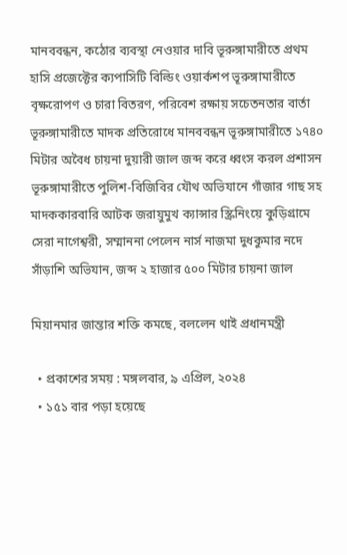মানববন্ধন, কঠোর ব্যবস্থা নেওয়ার দাবি ভূরুঙ্গামারীতে প্রথম হাসি প্রজেক্টের ক্যপাসিটি বিল্ডিং ওয়ার্কশপ ভূরুঙ্গামারীতে বৃক্ষরোপণ ও চারা বিতরণ, পরিবেশ রক্ষায় সচেতনতার বার্তা ভূরুঙ্গামারীতে মাদক প্রতিরোধে মানববন্ধন ভূরুঙ্গামারীতে ১৭৪০ মিটার অবৈধ চায়না দুয়ারী জাল জব্দ করে ধ্বংস করল প্রশাসন ভূরুঙ্গামারীতে পুলিশ-বিজিবির যৌথ অভিযানে গাঁজার গাছ সহ মাদককারবারি আটক জরায়ুমুখ ক্যান্সার স্ক্রিনিংয়ে কুড়িগ্রামে সেরা নাগেশ্বরী, সম্মাননা পেলেন নার্স নাজমা দুধকুমার নদে সাঁড়াশি অভিযান, জব্দ ২ হাজার ৫০০ মিটার চায়না জাল

মিয়ানমার জান্তার শক্তি কমছে, বললেন থাই প্রধানমন্ত্রী

  • প্রকাশের সময় : মঙ্গলবার, ৯ এপ্রিল, ২০২৪
  • ১৫১ বার পড়া হয়েছে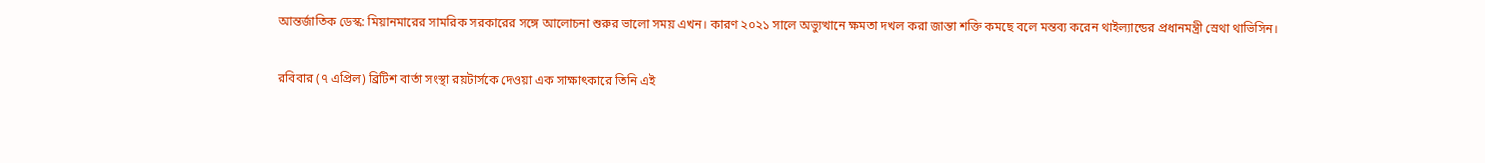আন্তর্জাতিক ডেস্ক: মিয়ানমারের সামরিক সরকারের সঙ্গে আলোচনা শুরুর ভালো সময় এখন। কারণ ২০২১ সালে অভ্যুত্থানে ক্ষমতা দখল করা জান্তা শক্তি কমছে বলে মন্তব্য করেন থাইল্যান্ডের প্রধানমন্ত্রী স্রেথা থাভিসিন।

রবিবার (৭ এপ্রিল) ব্রিটিশ বার্তা সংস্থা রয়টার্সকে দেওয়া এক সাক্ষাৎকারে তিনি এই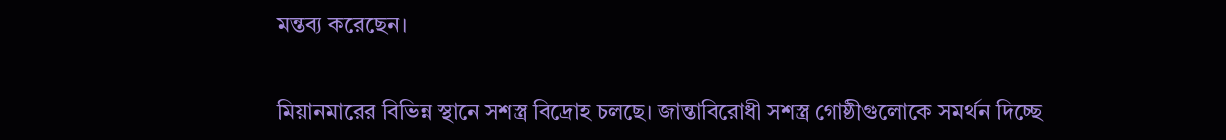মন্তব্য করেছেন।

মিয়ানমারের বিভিন্ন স্থানে সশস্ত্র বিদ্রোহ চলছে। জান্তাবিরোধী সশস্ত্র গোষ্ঠীগুলোকে সমর্থন দিচ্ছে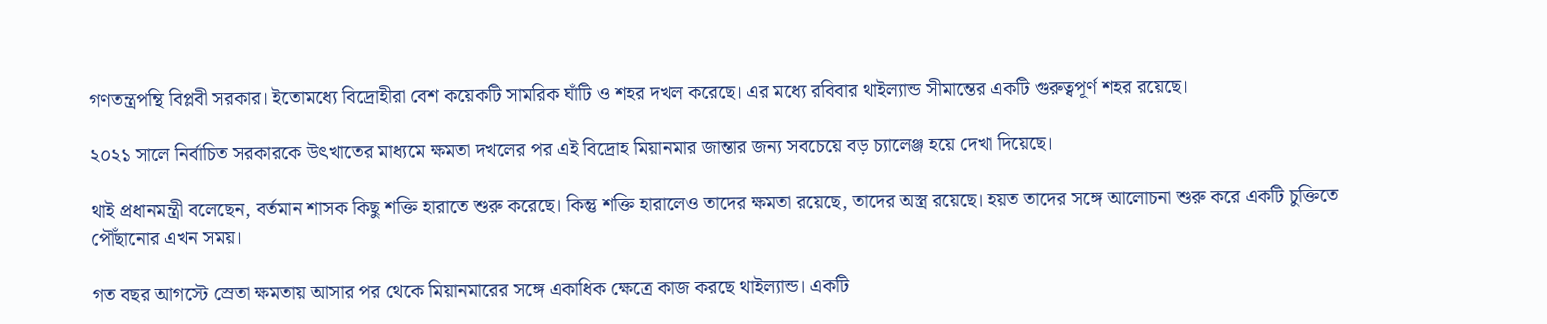গণতন্ত্রপন্থি বিপ্লবী সরকার। ইতোমধ্যে বিদ্রোহীরা বেশ কয়েকটি সামরিক ঘাঁটি ও শহর দখল করেছে। এর মধ্যে রবিবার থাইল্যান্ড সীমান্তের একটি গুরুত্বপূর্ণ শহর রয়েছে।

২০২১ সালে নির্বাচিত সরকারকে উৎখাতের মাধ্যমে ক্ষমতা দখলের পর এই বিদ্রোহ মিয়ানমার জান্তার জন্য সবচেয়ে বড় চ্যালেঞ্জ হয়ে দেখা দিয়েছে।

থাই প্রধানমন্ত্রী বলেছেন, বর্তমান শাসক কিছু শক্তি হারাতে শুরু করেছে। কিন্তু শক্তি হারালেও তাদের ক্ষমতা রয়েছে, তাদের অস্ত্র রয়েছে। হয়ত তাদের সঙ্গে আলোচনা শুরু করে একটি চুক্তিতে পৌঁছানোর এখন সময়।

গত বছর আগস্টে স্রেতা ক্ষমতায় আসার পর থেকে মিয়ানমারের সঙ্গে একাধিক ক্ষেত্রে কাজ করছে থাইল্যান্ড। একটি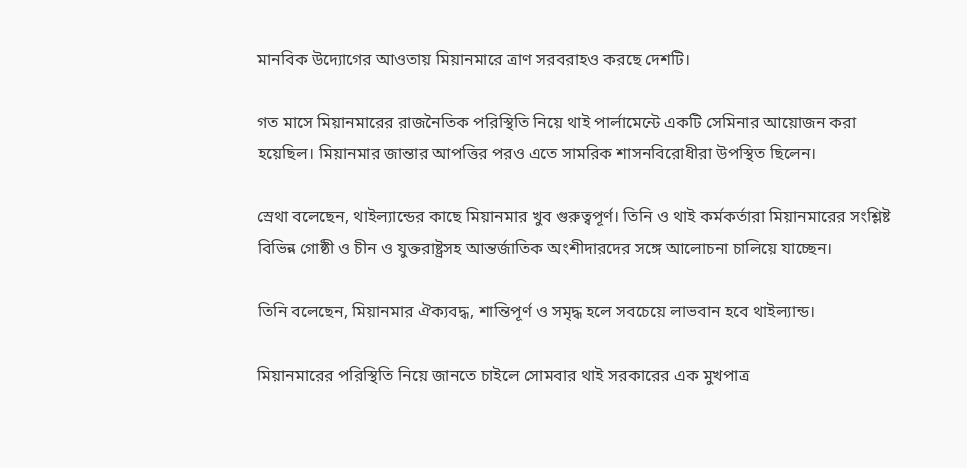মানবিক উদ্যোগের আওতায় মিয়ানমারে ত্রাণ সরবরাহও করছে দেশটি।

গত মাসে মিয়ানমারের রাজনৈতিক পরিস্থিতি নিয়ে থাই পার্লামেন্টে একটি সেমিনার আয়োজন করা হয়েছিল। মিয়ানমার জান্তার আপত্তির পরও এতে সামরিক শাসনবিরোধীরা উপস্থিত ছিলেন।

স্রেথা বলেছেন, থাইল্যান্ডের কাছে মিয়ানমার খুব গুরুত্বপূর্ণ। তিনি ও থাই কর্মকর্তারা মিয়ানমারের সংশ্লিষ্ট বিভিন্ন গোষ্ঠী ও চীন ও যুক্তরাষ্ট্রসহ আন্তর্জাতিক অংশীদারদের সঙ্গে আলোচনা চালিয়ে যাচ্ছেন।

তিনি বলেছেন, মিয়ানমার ঐক্যবদ্ধ, শান্তিপূর্ণ ও সমৃদ্ধ হলে সবচেয়ে লাভবান হবে থাইল্যান্ড।

মিয়ানমারের পরিস্থিতি নিয়ে জানতে চাইলে সোমবার থাই সরকারের এক মুখপাত্র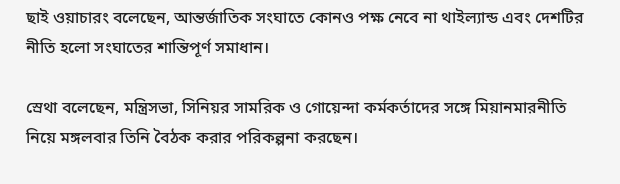ছাই ওয়াচারং বলেছেন, আন্তর্জাতিক সংঘাতে কোনও পক্ষ নেবে না থাইল্যান্ড এবং দেশটির নীতি হলো সংঘাতের শান্তিপূর্ণ সমাধান।

স্রেথা বলেছেন, মন্ত্রিসভা, সিনিয়র সামরিক ও গোয়েন্দা কর্মকর্তাদের সঙ্গে মিয়ানমারনীতি নিয়ে মঙ্গলবার তিনি বৈঠক করার পরিকল্পনা করছেন।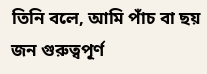তিনি বলে, আমি পাঁচ বা ছয় জন গুরুত্বপূর্ণ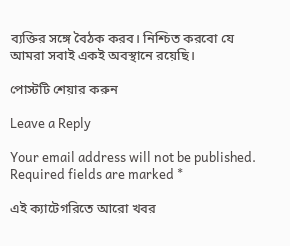ব্যক্তির সঙ্গে বৈঠক করব। নিশ্চিত করবো যে আমরা সবাই একই অবস্থানে রয়েছি।

পোস্টটি শেয়ার করুন

Leave a Reply

Your email address will not be published. Required fields are marked *

এই ক্যাটেগরিতে আরো খবর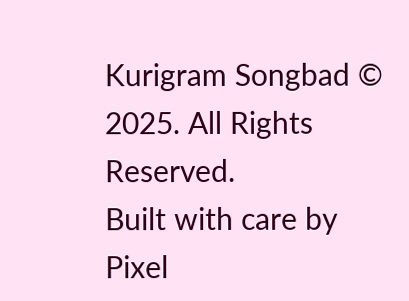Kurigram Songbad © 2025. All Rights Reserved.
Built with care by Pixel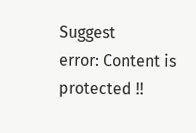Suggest
error: Content is protected !!